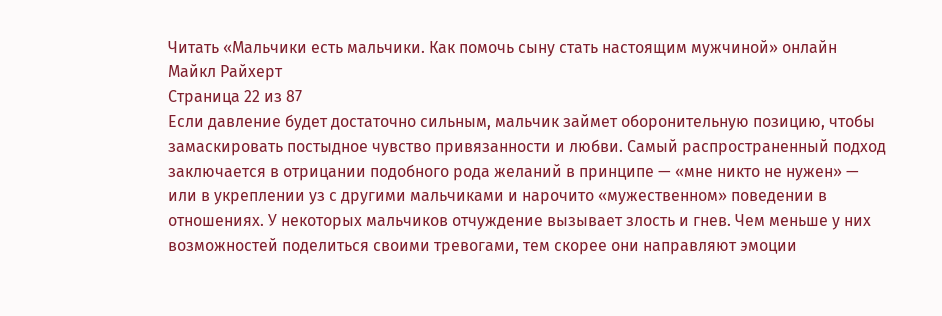Читать «Мальчики есть мальчики. Как помочь сыну стать настоящим мужчиной» онлайн
Майкл Райхерт
Страница 22 из 87
Если давление будет достаточно сильным, мальчик займет оборонительную позицию, чтобы замаскировать постыдное чувство привязанности и любви. Самый распространенный подход заключается в отрицании подобного рода желаний в принципе — «мне никто не нужен» — или в укреплении уз с другими мальчиками и нарочито «мужественном» поведении в отношениях. У некоторых мальчиков отчуждение вызывает злость и гнев. Чем меньше у них возможностей поделиться своими тревогами, тем скорее они направляют эмоции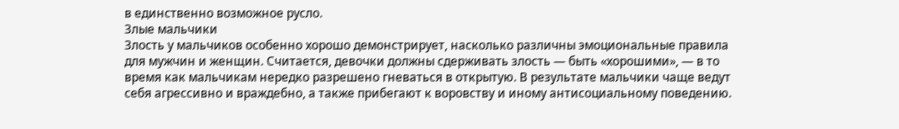в единственно возможное русло.
Злые мальчики
Злость у мальчиков особенно хорошо демонстрирует, насколько различны эмоциональные правила для мужчин и женщин. Считается, девочки должны сдерживать злость — быть «хорошими», — в то время как мальчикам нередко разрешено гневаться в открытую. В результате мальчики чаще ведут себя агрессивно и враждебно, а также прибегают к воровству и иному антисоциальному поведению.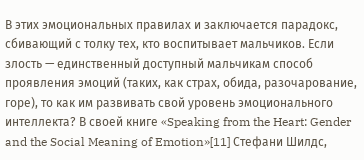В этих эмоциональных правилах и заключается парадокс, сбивающий с толку тех, кто воспитывает мальчиков. Если злость — единственный доступный мальчикам способ проявления эмоций (таких, как страх, обида, разочарование, горе), то как им развивать свой уровень эмоционального интеллекта? В своей книге «Speaking from the Heart: Gender and the Social Meaning of Emotion»[11] Стефани Шилдс,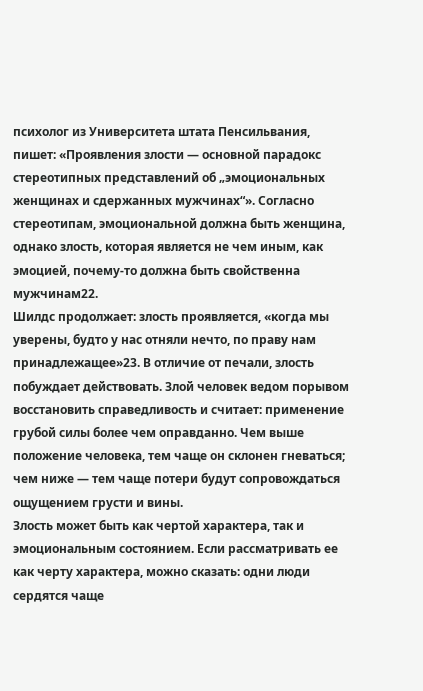психолог из Университета штата Пенсильвания, пишет: «Проявления злости — основной парадокс стереотипных представлений об „эмоциональных женщинах и сдержанных мужчинах“». Согласно стереотипам, эмоциональной должна быть женщина, однако злость, которая является не чем иным, как эмоцией, почему-то должна быть свойственна мужчинам22.
Шилдс продолжает: злость проявляется, «когда мы уверены, будто у нас отняли нечто, по праву нам принадлежащее»23. В отличие от печали, злость побуждает действовать. Злой человек ведом порывом восстановить справедливость и считает: применение грубой силы более чем оправданно. Чем выше положение человека, тем чаще он склонен гневаться; чем ниже — тем чаще потери будут сопровождаться ощущением грусти и вины.
Злость может быть как чертой характера, так и эмоциональным состоянием. Если рассматривать ее как черту характера, можно сказать: одни люди сердятся чаще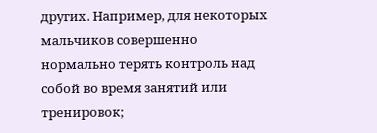других. Например, для некоторых мальчиков совершенно нормально терять контроль над собой во время занятий или тренировок;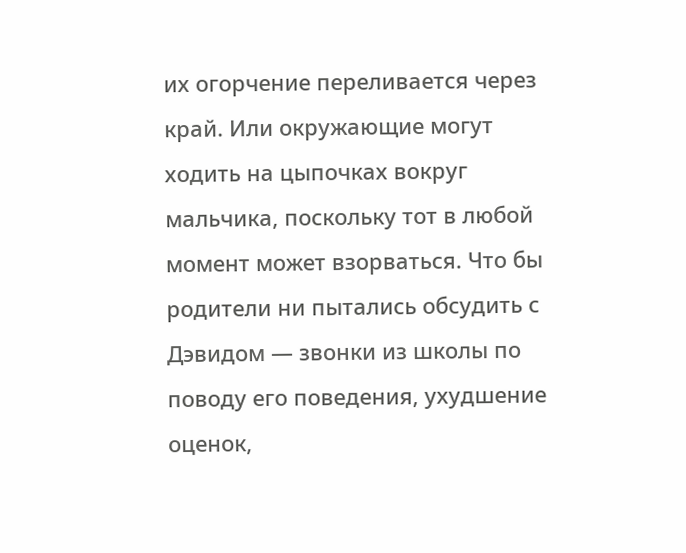их огорчение переливается через край. Или окружающие могут ходить на цыпочках вокруг мальчика, поскольку тот в любой момент может взорваться. Что бы родители ни пытались обсудить с Дэвидом — звонки из школы по поводу его поведения, ухудшение оценок,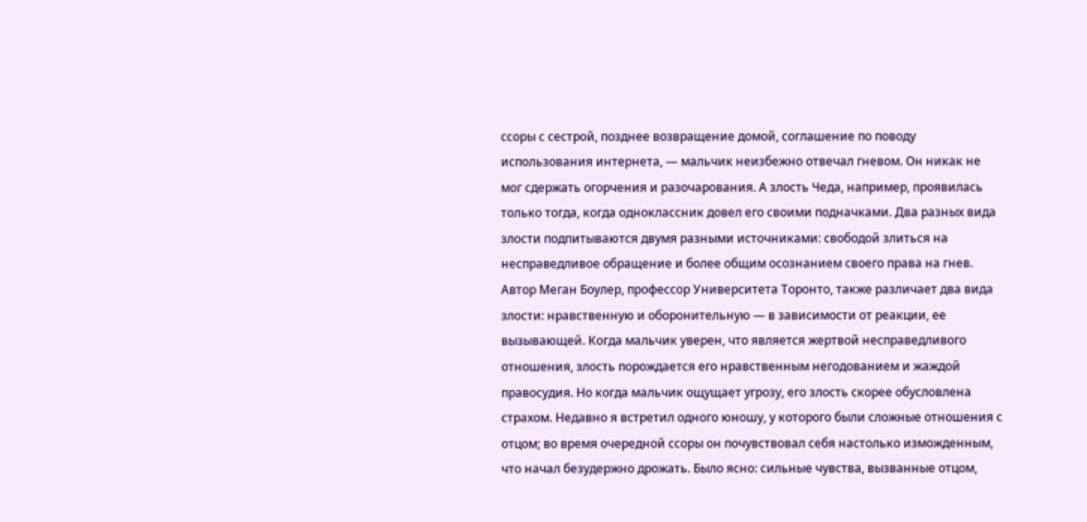ссоры с сестрой, позднее возвращение домой, соглашение по поводу использования интернета, — мальчик неизбежно отвечал гневом. Он никак не мог сдержать огорчения и разочарования. А злость Чеда, например, проявилась только тогда, когда одноклассник довел его своими подначками. Два разных вида злости подпитываются двумя разными источниками: свободой злиться на несправедливое обращение и более общим осознанием своего права на гнев.
Автор Меган Боулер, профессор Университета Торонто, также различает два вида злости: нравственную и оборонительную — в зависимости от реакции, ее вызывающей. Когда мальчик уверен, что является жертвой несправедливого отношения, злость порождается его нравственным негодованием и жаждой правосудия. Но когда мальчик ощущает угрозу, его злость скорее обусловлена страхом. Недавно я встретил одного юношу, у которого были сложные отношения с отцом; во время очередной ссоры он почувствовал себя настолько изможденным, что начал безудержно дрожать. Было ясно: сильные чувства, вызванные отцом,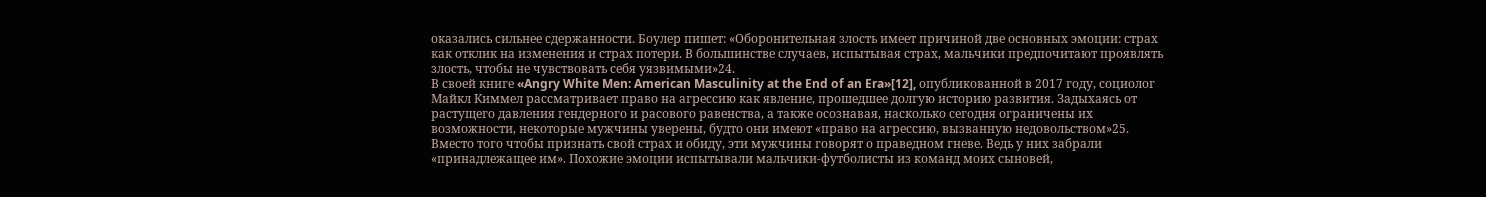оказались сильнее сдержанности. Боулер пишет: «Оборонительная злость имеет причиной две основных эмоции: страх как отклик на изменения и страх потери. В большинстве случаев, испытывая страх, мальчики предпочитают проявлять злость, чтобы не чувствовать себя уязвимыми»24.
В своей книге «Angry White Men: American Masculinity at the End of an Era»[12], опубликованной в 2017 году, социолог Майкл Киммел рассматривает право на агрессию как явление, прошедшее долгую историю развития. Задыхаясь от растущего давления гендерного и расового равенства, а также осознавая, насколько сегодня ограничены их возможности, некоторые мужчины уверены, будто они имеют «право на агрессию, вызванную недовольством»25. Вместо того чтобы признать свой страх и обиду, эти мужчины говорят о праведном гневе. Ведь у них забрали «принадлежащее им». Похожие эмоции испытывали мальчики-футболисты из команд моих сыновей,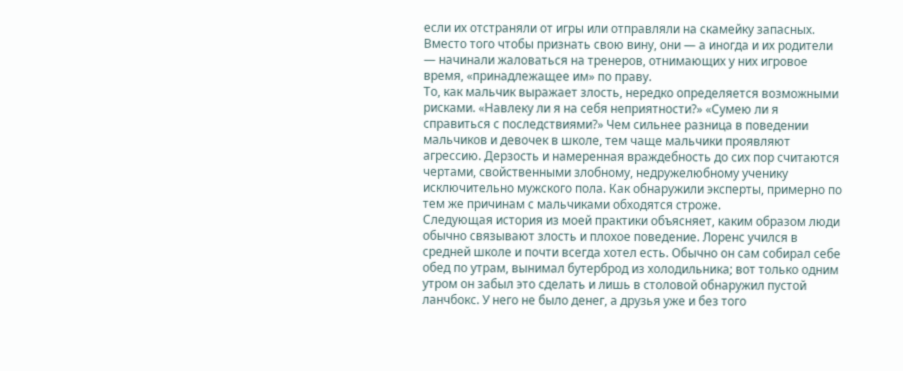если их отстраняли от игры или отправляли на скамейку запасных. Вместо того чтобы признать свою вину, они — а иногда и их родители — начинали жаловаться на тренеров, отнимающих у них игровое время, «принадлежащее им» по праву.
То, как мальчик выражает злость, нередко определяется возможными рисками. «Навлеку ли я на себя неприятности?» «Сумею ли я справиться с последствиями?» Чем сильнее разница в поведении мальчиков и девочек в школе, тем чаще мальчики проявляют агрессию. Дерзость и намеренная враждебность до сих пор считаются чертами, свойственными злобному, недружелюбному ученику исключительно мужского пола. Как обнаружили эксперты, примерно по тем же причинам с мальчиками обходятся строже.
Следующая история из моей практики объясняет, каким образом люди обычно связывают злость и плохое поведение. Лоренс учился в средней школе и почти всегда хотел есть. Обычно он сам собирал себе обед по утрам, вынимал бутерброд из холодильника; вот только одним утром он забыл это сделать и лишь в столовой обнаружил пустой ланчбокс. У него не было денег, а друзья уже и без того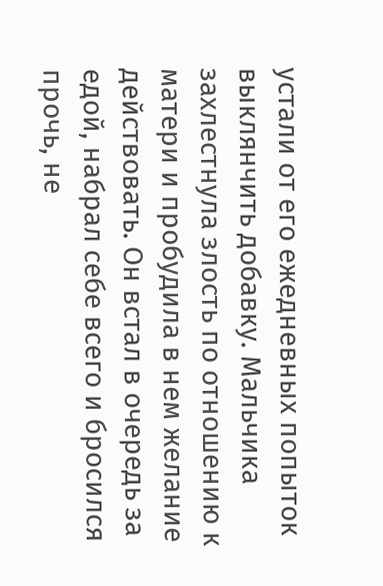устали от его ежедневных попыток выклянчить добавку. Мальчика захлестнула злость по отношению к матери и пробудила в нем желание действовать. Он встал в очередь за едой, набрал себе всего и бросился прочь, не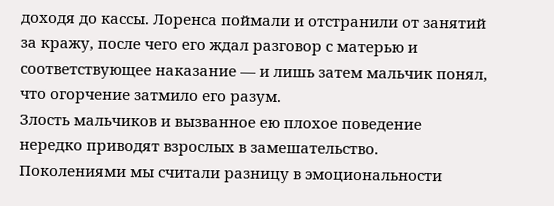доходя до кассы. Лоренса поймали и отстранили от занятий за кражу, после чего его ждал разговор с матерью и соответствующее наказание — и лишь затем мальчик понял, что огорчение затмило его разум.
Злость мальчиков и вызванное ею плохое поведение нередко приводят взрослых в замешательство. Поколениями мы считали разницу в эмоциональности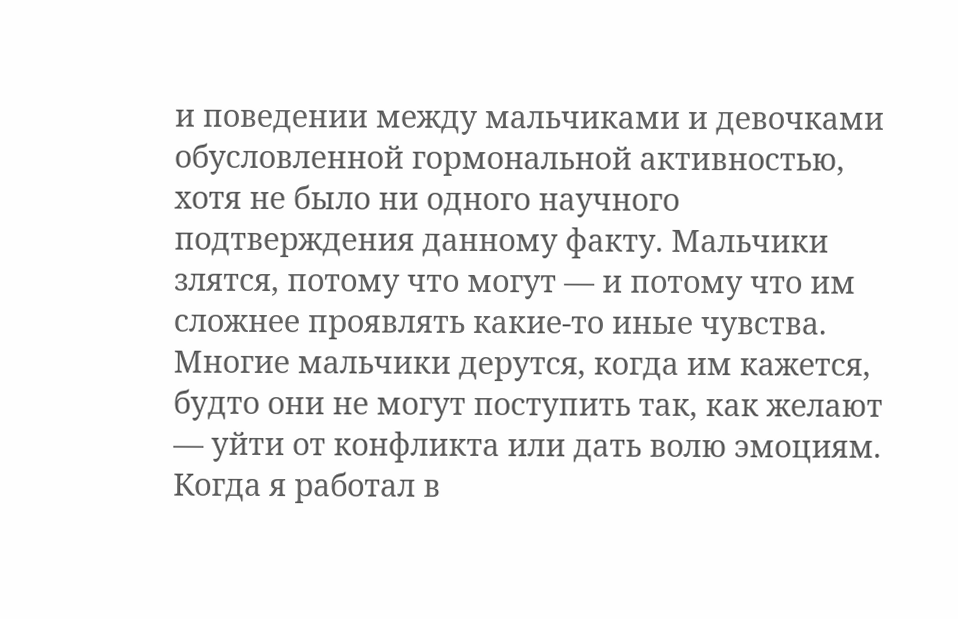и поведении между мальчиками и девочками обусловленной гормональной активностью, хотя не было ни одного научного подтверждения данному факту. Мальчики злятся, потому что могут — и потому что им сложнее проявлять какие-то иные чувства. Многие мальчики дерутся, когда им кажется, будто они не могут поступить так, как желают — уйти от конфликта или дать волю эмоциям.
Когда я работал в